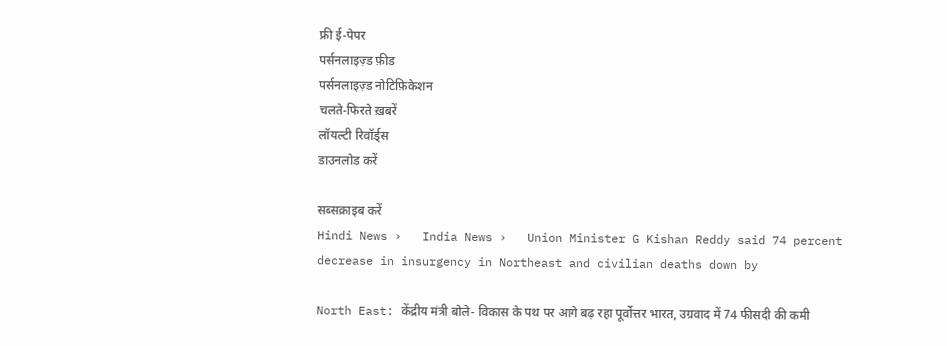फ्री ई-पेपर
पर्सनलाइज़्ड फ़ीड
पर्सनलाइज़्ड नोटिफ़िकेशन
चलते-फिरते ख़बरें
लॉयल्टी रिवॉर्ड्स
डाउनलोड करें

सब्सक्राइब करें
Hindi News ›   India News ›   Union Minister G Kishan Reddy said 74 percent decrease in insurgency in Northeast and civilian deaths down by

North East: केंद्रीय मंत्री बोले- विकास के पथ पर आगे बढ़ रहा पूर्वोत्तर भारत, उग्रवाद में 74 फीसदी की कमी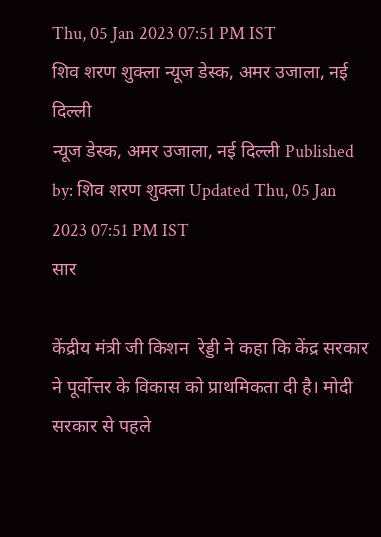Thu, 05 Jan 2023 07:51 PM IST
शिव शरण शुक्ला न्यूज डेस्क, अमर उजाला, नई दिल्ली
न्यूज डेस्क, अमर उजाला, नई दिल्ली Published by: शिव शरण शुक्ला Updated Thu, 05 Jan 2023 07:51 PM IST
सार

केंद्रीय मंत्री जी किशन  रेड्डी ने कहा कि केंद्र सरकार ने पूर्वोत्तर के विकास को प्राथमिकता दी है। मोदी सरकार से पहले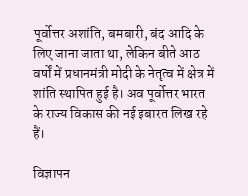पूर्वोत्तर अशांति, बमबारी, बंद आदि के लिए जाना जाता था, लेकिन बीते आठ वर्षों में प्रधानमंत्री मोदी के नेतृत्व में क्षेत्र में शांति स्थापित हुई है। अव पूर्वोत्तर भारत के राज्य विकास की नई इबारत लिख रहे हैं।

विज्ञापन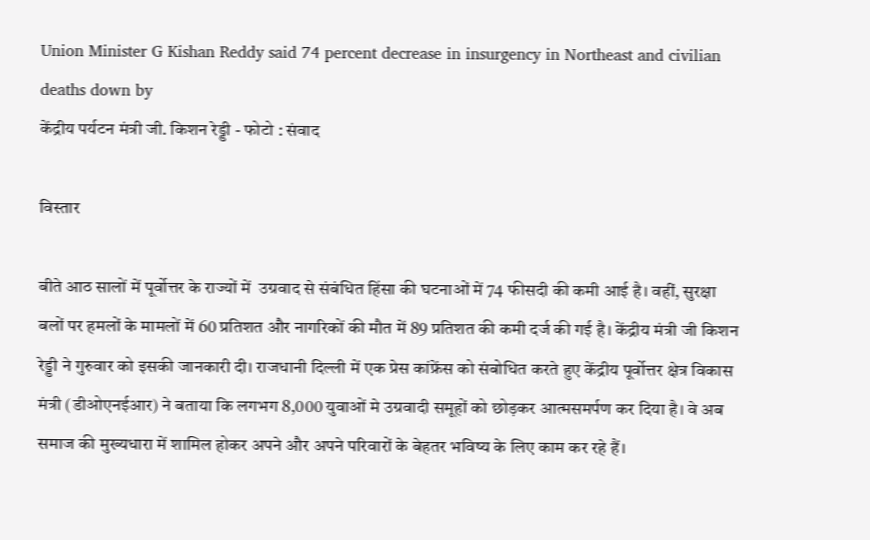Union Minister G Kishan Reddy said 74 percent decrease in insurgency in Northeast and civilian deaths down by
केंद्रीय पर्यटन मंत्री जी. किशन रेड्डी - फोटो : संवाद

विस्तार

बीते आठ सालों में पूर्वोत्तर के राज्यों में  उग्रवाद से संबंधित हिंसा की घटनाओं में 74 फीसदी की कमी आई है। वहीं, सुरक्षा बलों पर हमलों के मामलों में 60 प्रतिशत और नागरिकों की मौत में 89 प्रतिशत की कमी दर्ज की गई है। केंद्रीय मंत्री जी किशन रेड्डी ने गुरुवार को इसकी जानकारी दी। राजधानी दिल्ली में एक प्रेस कांफ्रेंस को संबोधित करते हुए केंद्रीय पूर्वोत्तर क्षेत्र विकास मंत्री (डीओएनईआर) ने बताया कि लगभग 8,000 युवाओं मे उग्रवादी समूहों को छोड़कर आत्मसमर्पण कर दिया है। वे अब समाज की मुख्यधारा में शामिल होकर अपने और अपने परिवारों के बेहतर भविष्य के लिए काम कर रहे हैं।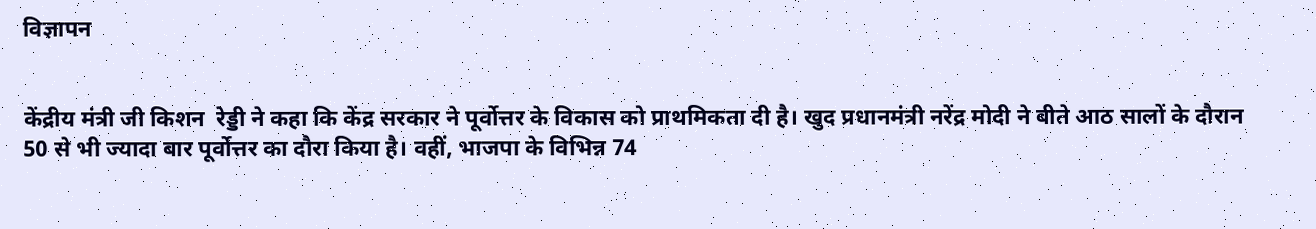विज्ञापन


केंद्रीय मंत्री जी किशन  रेड्डी ने कहा कि केंद्र सरकार ने पूर्वोत्तर के विकास को प्राथमिकता दी है। खुद प्रधानमंत्री नरेंद्र मोदी ने बीते आठ सालों के दौरान 50 से भी ज्यादा बार पूर्वोत्तर का दौरा किया है। वहीं, भाजपा के विभिन्न 74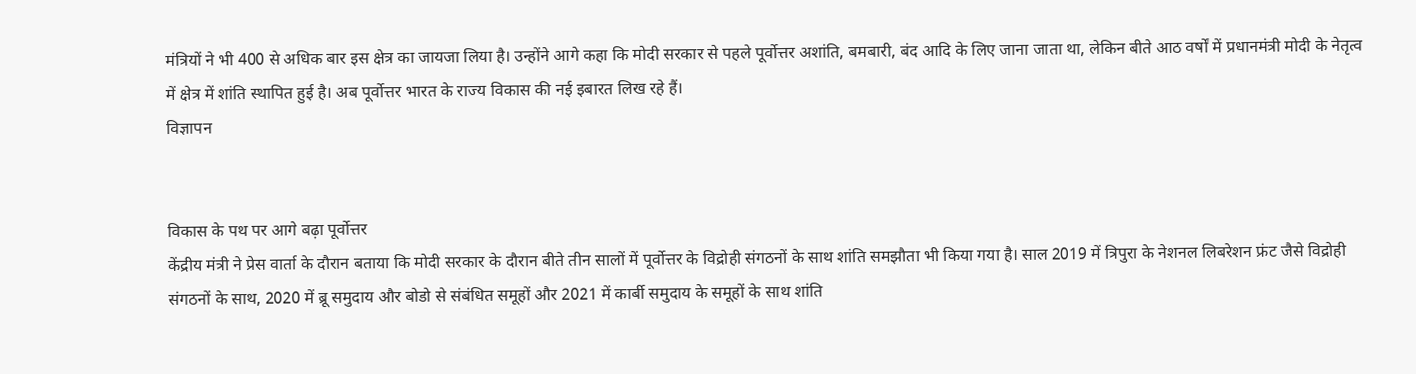मंत्रियों ने भी 400 से अधिक बार इस क्षेत्र का जायजा लिया है। उन्होंने आगे कहा कि मोदी सरकार से पहले पूर्वोत्तर अशांति, बमबारी, बंद आदि के लिए जाना जाता था, लेकिन बीते आठ वर्षों में प्रधानमंत्री मोदी के नेतृत्व में क्षेत्र में शांति स्थापित हुई है। अब पूर्वोत्तर भारत के राज्य विकास की नई इबारत लिख रहे हैं।
विज्ञापन


विकास के पथ पर आगे बढ़ा पूर्वोत्तर
केंद्रीय मंत्री ने प्रेस वार्ता के दौरान बताया कि मोदी सरकार के दौरान बीते तीन सालों में पूर्वोत्तर के विद्रोही संगठनों के साथ शांति समझौता भी किया गया है। साल 2019 में त्रिपुरा के नेशनल लिबरेशन फ्रंट जैसे विद्रोही संगठनों के साथ, 2020 में ब्रू समुदाय और बोडो से संबंधित समूहों और 2021 में कार्बी समुदाय के समूहों के साथ शांति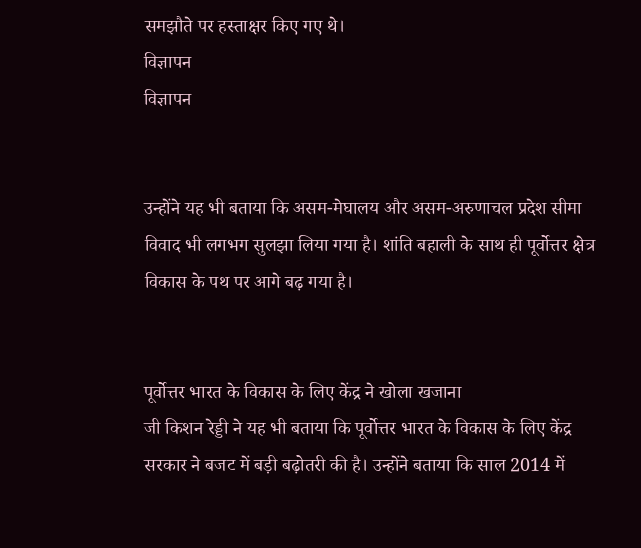समझौते पर हस्ताक्षर किए गए थे।
विज्ञापन
विज्ञापन


उन्होंने यह भी बताया कि असम-मेघालय और असम-अरुणाचल प्रदेश सीमा विवाद भी लगभग सुलझा लिया गया है। शांति बहाली के साथ ही पूर्वोत्तर क्षेत्र विकास के पथ पर आगे बढ़ गया है।


पूर्वोत्तर भारत के विकास के लिए केंद्र ने खोला खजाना
जी किशन रेड्डी ने यह भी बताया कि पूर्वोत्तर भारत के विकास के लिए केंद्र सरकार ने बजट में बड़ी बढ़ोतरी की है। उन्होंने बताया कि साल 2014 में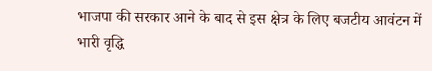भाजपा की सरकार आने के बाद से इस क्षेत्र के लिए बजटीय आवंटन में भारी वृद्धि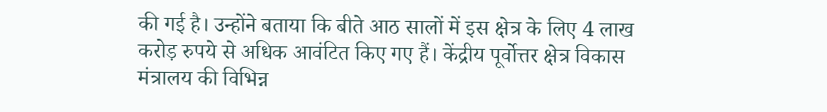की गई है। उन्होंने बताया कि बीते आठ सालों में इस क्षेत्र के लिए 4 लाख करोड़ रुपये से अधिक आवंटित किए गए हैं। केंद्रीय पूर्वोत्तर क्षेत्र विकास मंत्रालय की विभिन्न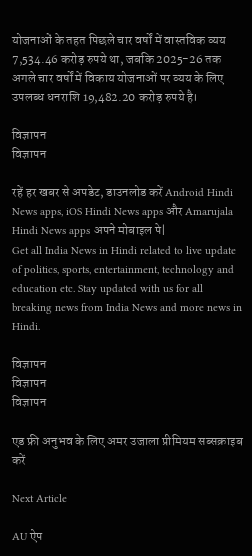योजनाओं के तहत पिछले चार वर्षों में वास्तविक व्यय 7,534.46 करोड़ रुपये था, जबकि 2025-26 तक अगले चार वर्षों में विकाय योजनाओं पर व्यय के लिए उपलब्ध धनराशि 19,482.20 करोड़ रुपये है।

विज्ञापन
विज्ञापन

रहें हर खबर से अपडेट, डाउनलोड करें Android Hindi News apps, iOS Hindi News apps और Amarujala Hindi News apps अपने मोबाइल पे|
Get all India News in Hindi related to live update of politics, sports, entertainment, technology and education etc. Stay updated with us for all breaking news from India News and more news in Hindi.

विज्ञापन
विज्ञापन
विज्ञापन

एड फ्री अनुभव के लिए अमर उजाला प्रीमियम सब्सक्राइब करें

Next Article

AU ऐप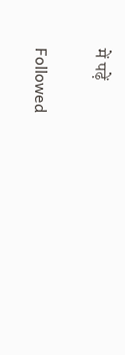में पढ़ें

Followed